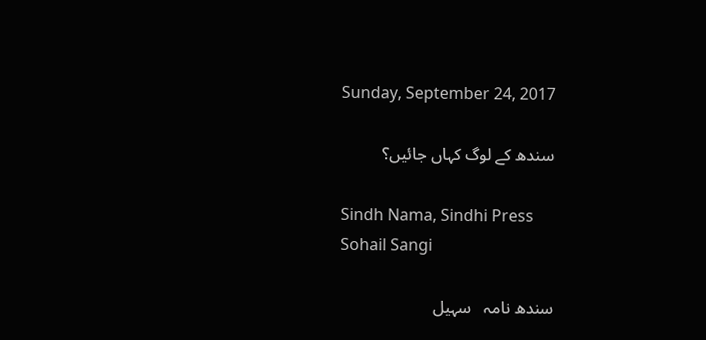Sunday, September 24, 2017

سندھ کے لوگ کہاں جائیں؟

Sindh Nama, Sindhi Press
Sohail Sangi

سندھ نامہ   سہیل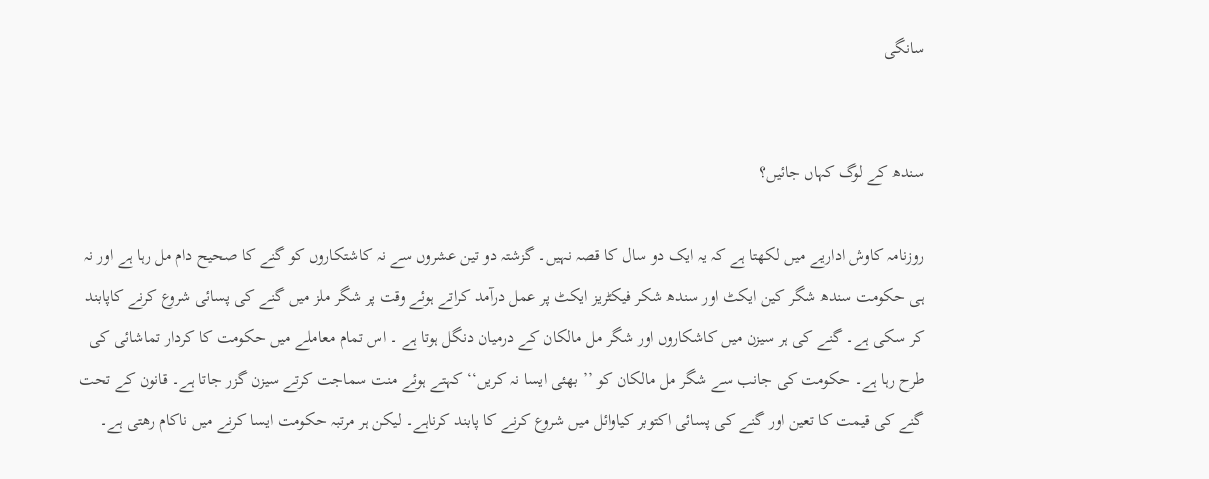سانگی


سندھ کے لوگ کہاں جائیں؟

روزنامہ کاوش اداریے میں لکھتا ہے کہ یہ ایک دو سال کا قصہ نہیں۔ گزشتہ دو تین عشروں سے نہ کاشتکاروں کو گنے کا صحیح دام مل رہا ہے اور نہ ہی حکومت سندھ شگر کین ایکٹ اور سندھ شکر فیکٹریز ایکٹ پر عمل درآمد کراتے ہوئے وقت پر شگر ملز میں گنے کی پسائی شروع کرنے کاپابند کر سکی ہے۔ گنے کی ہر سیزن میں کاشکاروں اور شگر مل مالکان کے درمیان دنگل ہوتا ہے ۔ اس تمام معاملے میں حکومت کا کردار تماشائی کی طرح رہا ہے۔ حکومت کی جانب سے شگر مل مالکان کو ’’ بھئی ایسا نہ کریں‘‘ کہتے ہوئے منت سماجت کرتے سیزن گزر جاتا ہے۔ قانون کے تحت گنے کی قیمت کا تعین اور گنے کی پسائی اکتوبر کیاوائل میں شروع کرنے کا پابند کرناہے۔ لیکن ہر مرتبہ حکومت ایسا کرنے میں ناکام رھتی ہے۔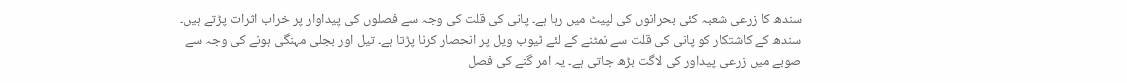سندھ کا زرعی شعبہ کئی بحرانوں کی لپیٹ میں رہا ہے۔ پانی کی قلت کی وجہ سے فصلوں کی پیداوار پر خراب اثرات پڑتے ہیں۔ سندھ کے کاشتکار کو پانی کی قلت سے نمٹنے کے لئے ٹیوب ویل پر انحصار کرنا پڑتا ہے۔ تیل اور بجلی مہنگی ہونے کی وجہ سے صوبے میں زرعی پیداور کی لاگت بڑھ جاتی ہے۔ یہ امر گنے کی فصل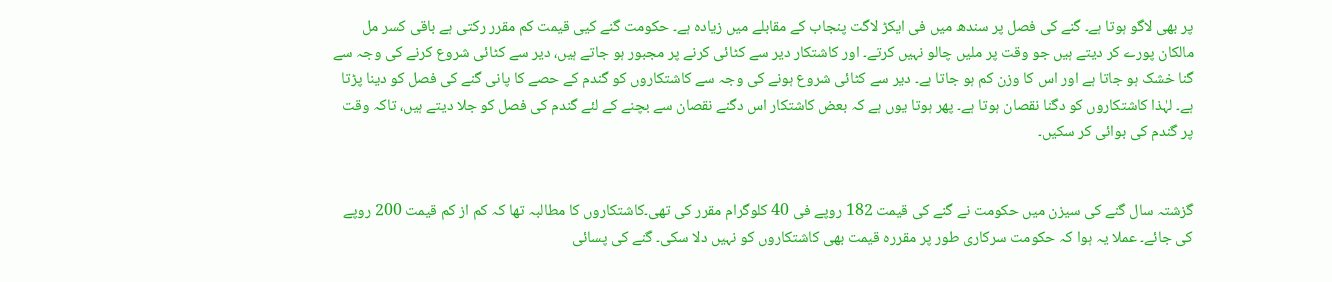پر بھی لاگو ہوتا ہے۔ گنے کی فصل پر سندھ میں فی ایکڑ لاگت پنجاب کے مقابلے میں زیادہ ہے۔ حکومت گنے کیی قیمت کم مقرر رکتی ہے باقی کسر مل مالکان پورے کر دیتے ہیں جو وقت پر ملیں چالو نہیں کرتے۔ اور کاشتکار دیر سے کٹائی کرنے پر مجبور ہو جاتے ہیں، دیر سے کٹائی شروع کرنے کی وجہ سے گنا خشک ہو جاتا ہے اور اس کا وزن کم ہو جاتا ہے۔ دیر سے کٹائی شروع ہونے کی وجہ سے کاشتکاروں کو گندم کے حصے کا پانی گنے کی فصل کو دینا پڑتا ہے۔ لہٰذا کاشتکاروں کو دگنا نقصان ہوتا ہے۔ پھر ہوتا یوں ہے کہ بعض کاشتکار اس دگنے نقصان سے بچنے کے لئے گندم کی فصل کو جلا دیتے ہیں، تاکہ وقت پر گندم کی بوائی کر سکیں۔


گزشتہ سال گنے کی سیزن میں حکومت نے گنے کی قیمت 182 روپے فی 40 کلوگرام مقرر کی تھی۔کاشتکاروں کا مطالبہ تھا کہ کم از کم قیمت 200 روپے کی جائے۔ عملا یہ ہوا کہ حکومت سرکاری طور پر مقررہ قیمت بھی کاشتکاروں کو نہیں دلا سکی۔ گنے کی پسائی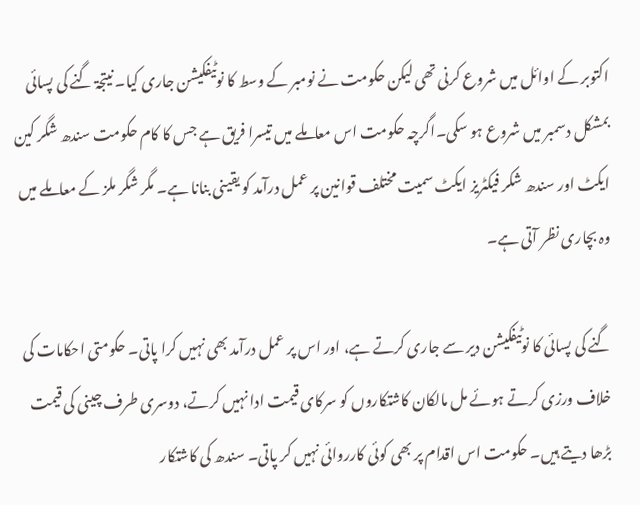اکتوبر کے اوائل میں شروع کرنی تھی لیکن حکومت نے نومبر کے وسط کا نوٹیفکیشن جاری کیا۔ نیتجۃ گنے کی پسائی بمشکل دسمبر میں شروع ہو سکی۔اگرچہ حکومت اس معاملے میں تیسرا فریق ہے جس کا کام حکومت سندھ شگر کین ایکٹ اور سندھ شکر فیکٹریز ایکٹ سمیت مختلف قوانین پر عمل درآمد کو یقینی بنانا ہے۔ مگر شگر ملز کے معاملے میں وہ بچاری نظر آتی ہے۔

گنے کی پسائی کا نوٹیفکیشن دیر سے جاری کرتے ہے، اور اس پر عمل درآمد بھی نہیں کرا پاتی۔ حکومتی احکامات کی خلاف ورزی کرتے ہوئے مل مالکان کاشتکاروں کو سرکای قیمت ادا نہیں کرتے، دوسری طرف چینی کی قیمت بڑھا دیتے ہیں۔ حکومت اس اقدام پر بھی کوئی کارروائی نہیں کر پاتی۔ سندھ کی کاشتکار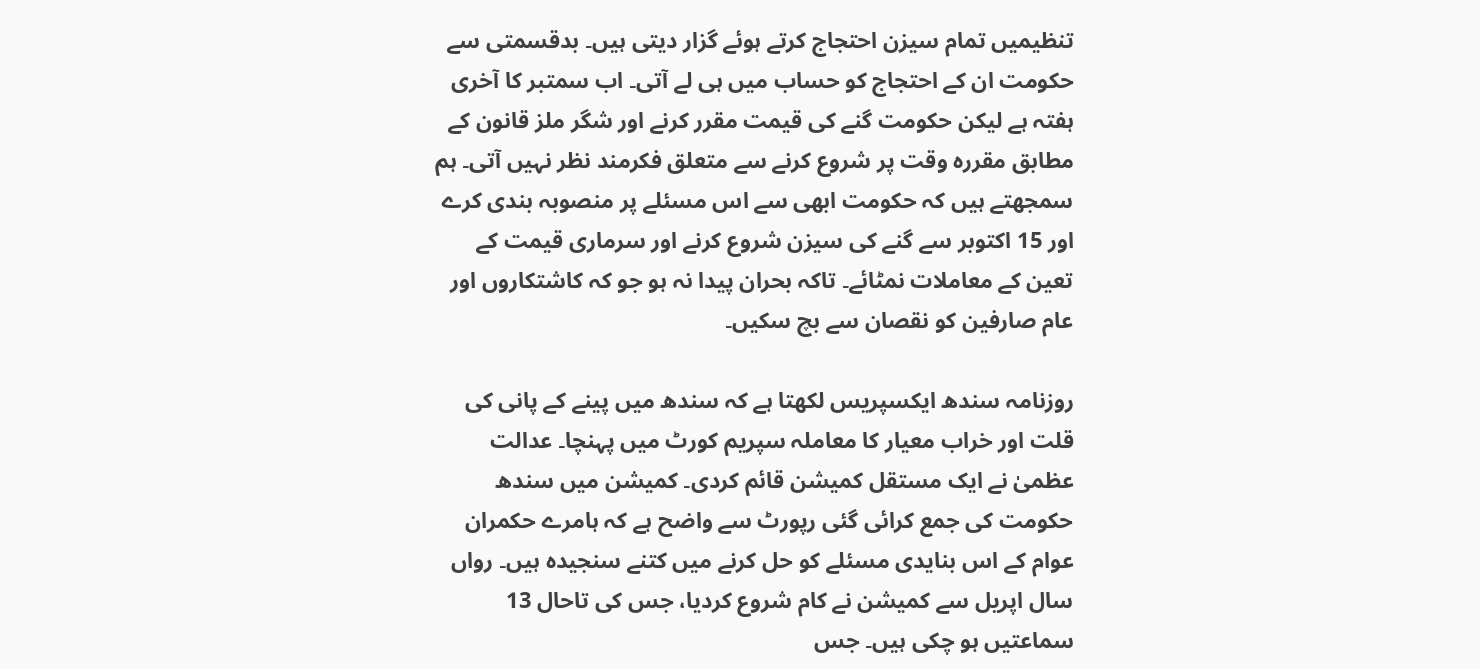تنظیمیں تمام سیزن احتجاج کرتے ہوئے گزار دیتی ہیں۔ بدقسمتی سے حکومت ان کے احتجاج کو حساب میں ہی لے آتی۔ اب سمتبر کا آخری ہفتہ ہے لیکن حکومت گنے کی قیمت مقرر کرنے اور شگر ملز قانون کے مطابق مقررہ وقت پر شروع کرنے سے متعلق فکرمند نظر نہیں آتی۔ ہم سمجھتے ہیں کہ حکومت ابھی سے اس مسئلے پر منصوبہ بندی کرے اور 15 اکتوبر سے گنے کی سیزن شروع کرنے اور سرماری قیمت کے تعین کے معاملات نمٹائے۔ تاکہ بحران پیدا نہ ہو جو کہ کاشتکاروں اور عام صارفین کو نقصان سے بچ سکیں۔

روزنامہ سندھ ایکسپریس لکھتا ہے کہ سندھ میں پینے کے پانی کی قلت اور خراب معیار کا معاملہ سپریم کورٹ میں پہنچا۔ عدالت عظمیٰ نے ایک مستقل کمیشن قائم کردی۔ کمیشن میں سندھ حکومت کی جمع کرائی گئی رپورٹ سے واضح ہے کہ ہامرے حکمران عوام کے اس بنایدی مسئلے کو حل کرنے میں کتنے سنجیدہ ہیں۔ رواں سال اپریل سے کمیشن نے کام شروع کردیا، جس کی تاحال 13 سماعتیں ہو چکی ہیں۔ جس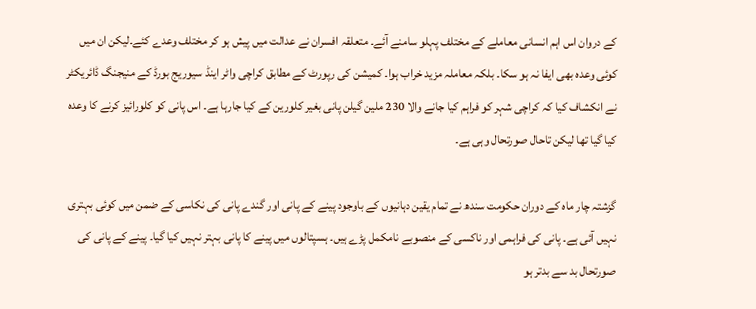کے دروان اس اہم انسانی معاملے کے مختلف پہلو سامنے آئے۔ متعلقہ افسران نے عدالت میں پیش ہو کر مختلف وعدے کئے۔لیکن ان میں کوئی وعدہ بھی ایفا نہ ہو سکا۔ بلکہ معاملہ مزید خراب ہوا۔ کمیشن کی رپورٹ کے مطابق کراچی واٹر اینڈ سیوریج بورڈ کے منیجنگ ڈائریکٹر نے انکشاف کیا کہ کراچی شہر کو فراہم کیا جانے والا 230 ملین گیلن پانی بغیر کلورین کے کیا جارہا ہے۔ اس پانی کو کلورائیز کرنے کا وعدہ کیا گیا تھا لیکن تاحال صورتحال وہی ہے۔

گزشتہ چار ماہ کے دوران حکومت سندھ نے تمام یقین دہانیوں کے باوجود پینے کے پانی اور گندے پانی کی نکاسی کے ضمن میں کوئی بہتری نہیں آئی ہے۔ پانی کی فراہمی اور ناکسی کے منصوبے نامکمل پڑے ہیں۔ ہسپتالوں میں پینے کا پانی بہتر نہیں کیا گیا۔ پینے کے پانی کی صورتحال بد سے بدتر ہو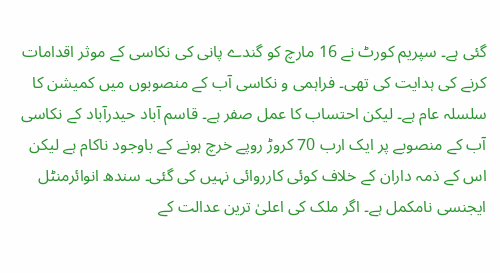گئی ہے۔ سپریم کورٹ نے 16 مارچ کو گندے پانی کی نکاسی کے موثر اقدامات کرنے کی ہدایت کی تھی۔ فراہمی و نکاسی آب کے منصوبوں میں کمیشن کا سلسلہ عام ہے۔ لیکن احتساب کا عمل صفر ہے۔ قاسم آباد حیدرآباد کے نکاسی آب کے منصوبے پر ایک ارب 70 کروڑ روپے خرچ ہونے کے باوجود ناکام ہے لیکن اس کے ذمہ داران کے خلاف کوئی کارروائی نہیں کی گئی۔ سندھ انوائرمنٹل ایجنسی نامکمل ہے۔ اگر ملک کی اعلیٰ ترین عدالت کے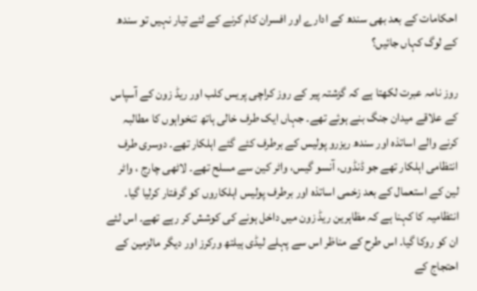احکامات کے بعد بھی سندھ کے ادارے اور افسران کام کرنے کے لئے تیار نہیں تو سندھ کے لوگ کہاں جائیں؟

روز نامہ عبرت لکھتا ہے کہ گزشتہ پیر کے روز کراچی پریس کلب اور ریڈ زون کے آسپاس کے علاقے میدان جنگ بنے ہوئے تھے۔ جہاں ایک طرف خالی ہاتھ تنخواہوں کا مطالبہ کرنے والے اساتذہ اور سندھ ریزرو پولیس کے برطرف کئے گئے اہلکار تھے۔ دوسری طرف انتظامی اہلکار تھے جو ڈنڈوں، آنسو گیس، واٹر کین سے مسلح تھے۔ لاٹھی چارج ، واٹر لین کے استعمال کے بعد زخمی اساتذہ اور برطرف پولیس اہلکاروں کو گرفتار کرلیا گیا۔ انتظامیہ کا کہنا ہے کہ مظاہرین ریڈ زون میں داخل ہونے کی کوشش کر رہے تھے۔ اس لئے ان کو روکا گیا۔ اس طرح کے مناظر اس سے پہلے لیڈی ہیلتھ ورکرز اور دیگر مالزمین کے احتجاج کے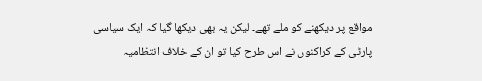مواقع پر دیکھنے کو ملے تھے۔ لیکن یہ بھی دیکھا گیا کہ ایک سیاسی پارٹی کے کراکنوں نے اس طرح کیا تو ان کے خلاف انتظامیہ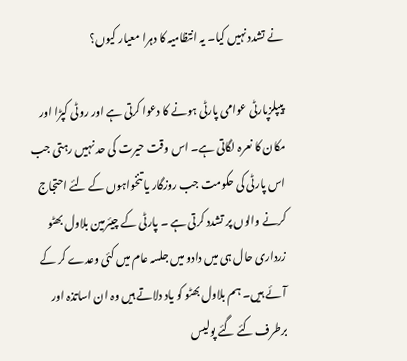نے تشدد نہیں کیا۔ یہ انتظامیہ کا دہرا معیار کیوں؟

پیپلزپارٹی عوامی پارٹی ہونے کا دعوا کرتی ہے اور روٹی کپڑا اور مکان کا نعرہ لگاتی ہے۔ اس وقت حیرت کی حد نہیں رہتی جب اس پارٹی کی حکومت جب روزگار یا تنخواہوں کے لئے احتجاج کرنے والوں پر تشدد کرتی ہے ۔ پارٹی کے چیئرمین بلاول بھٹو زرداری حال ہی میں دادو میں جلسہ عام میں کئی وعدے کر کے آئے ہیں۔ ہم بلاول بھٹو کو یاد دلاتے ہیں وہ ان اساتذہ اور برطرف کئے گئے پولیس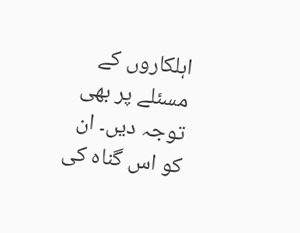اہلکاروں کے مسئلے پر بھی توجہ دیں۔ ان کو اس گناہ کی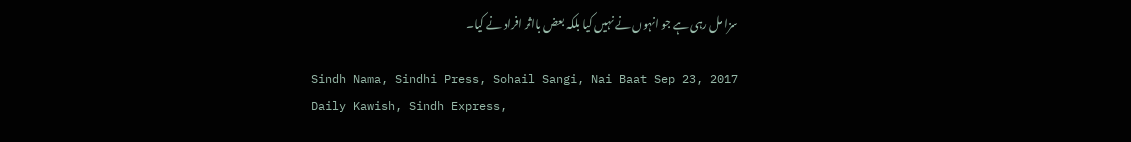سزا مل رہی ہے جو انہوں نے نہیں کیا بلکہ بعض بااثر افراد نے کیا۔

Sindh Nama, Sindhi Press, Sohail Sangi, Nai Baat Sep 23, 2017
Daily Kawish, Sindh Express,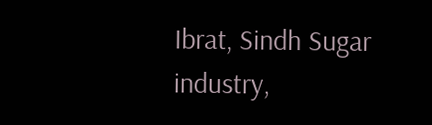Ibrat, Sindh Sugar industry,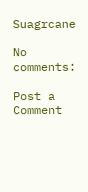Suagrcane

No comments:

Post a Comment